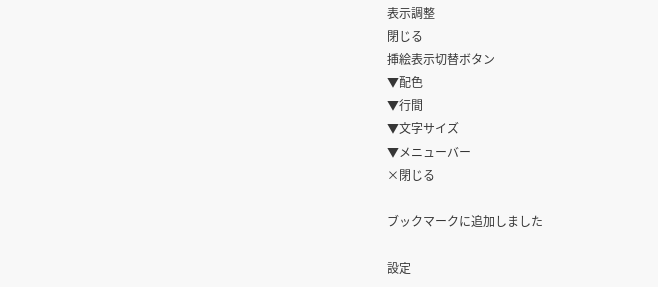表示調整
閉じる
挿絵表示切替ボタン
▼配色
▼行間
▼文字サイズ
▼メニューバー
×閉じる

ブックマークに追加しました

設定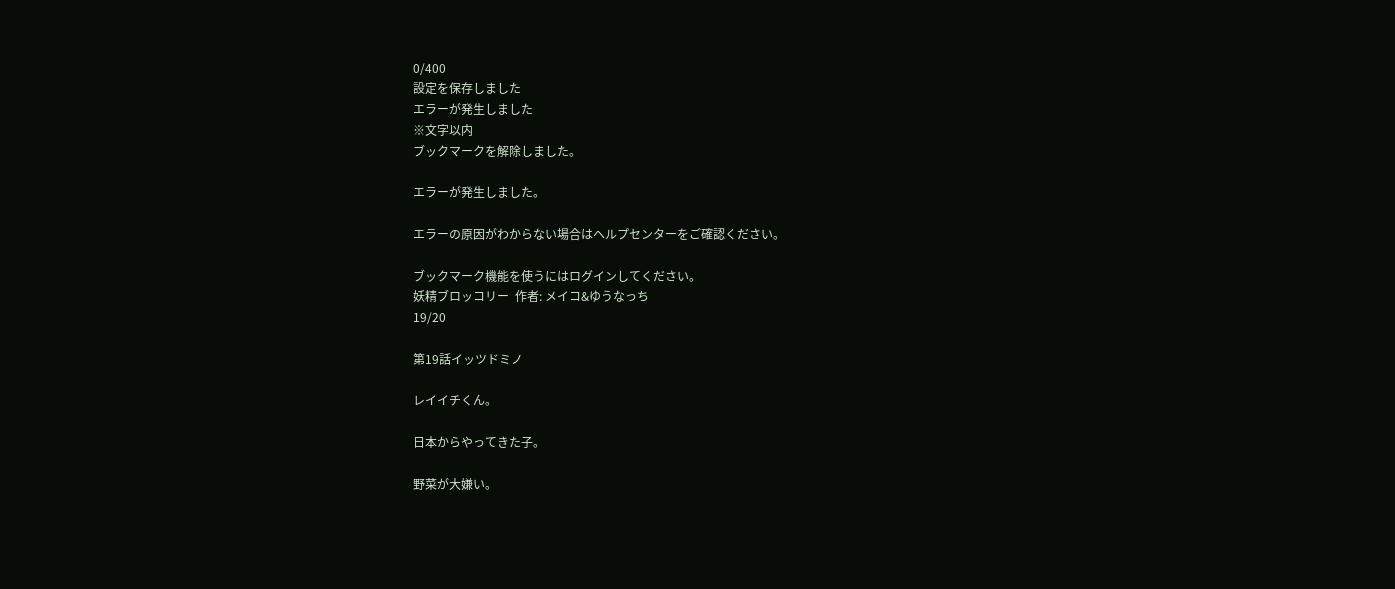0/400
設定を保存しました
エラーが発生しました
※文字以内
ブックマークを解除しました。

エラーが発生しました。

エラーの原因がわからない場合はヘルプセンターをご確認ください。

ブックマーク機能を使うにはログインしてください。
妖精ブロッコリー  作者: メイコ&ゆうなっち
19/20

第19話イッツドミノ

レイイチくん。

日本からやってきた子。

野菜が大嫌い。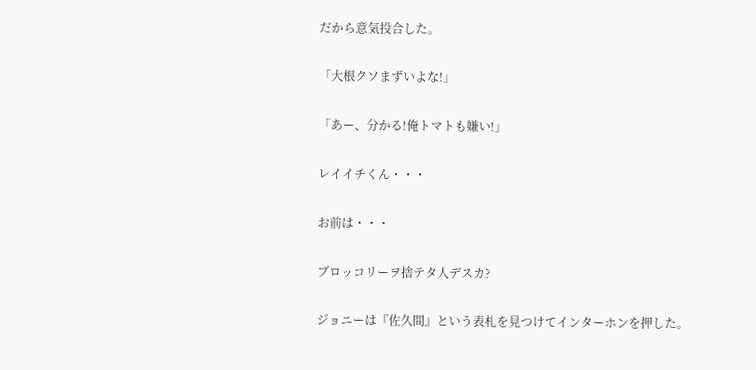だから意気投合した。

「大根クソまずいよな!」

「あー、分かる!俺トマトも嫌い!」

レイイチくん・・・

お前は・・・

ブロッコリーヲ捨テタ人デスカ?

ジョニーは『佐久間』という表札を見つけてインターホンを押した。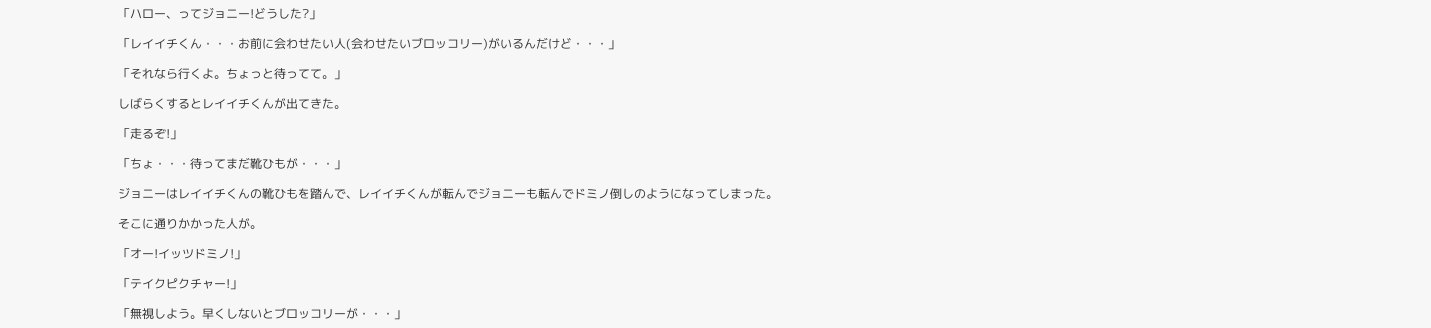「ハロー、ってジョニー!どうした?」

「レイイチくん・・・お前に会わせたい人(会わせたいブロッコリー)がいるんだけど・・・」

「それなら行くよ。ちょっと待ってて。」

しばらくするとレイイチくんが出てきた。

「走るぞ!」

「ちょ・・・待ってまだ靴ひもが・・・」

ジョニーはレイイチくんの靴ひもを踏んで、レイイチくんが転んでジョニーも転んでドミノ倒しのようになってしまった。

そこに通りかかった人が。

「オー!イッツドミノ!」

「テイクピクチャー!」

「無視しよう。早くしないとブロッコリーが・・・」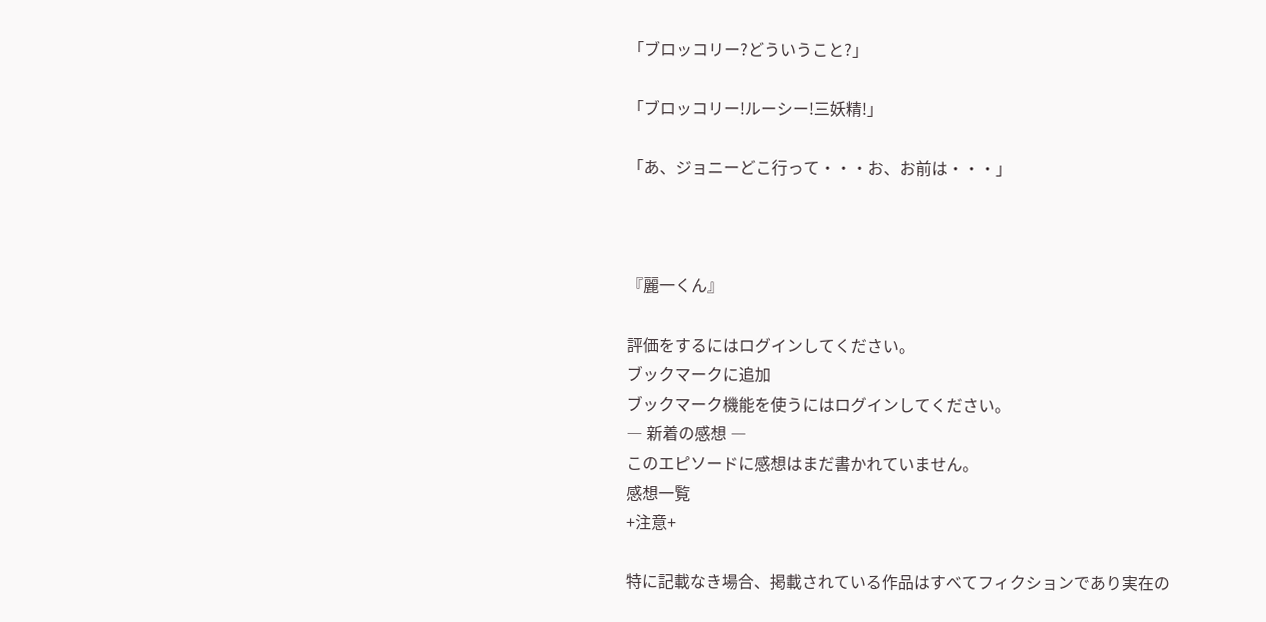「ブロッコリー?どういうこと?」

「ブロッコリー!ルーシー!三妖精!」

「あ、ジョニーどこ行って・・・お、お前は・・・」



『麗一くん』

評価をするにはログインしてください。
ブックマークに追加
ブックマーク機能を使うにはログインしてください。
― 新着の感想 ―
このエピソードに感想はまだ書かれていません。
感想一覧
+注意+

特に記載なき場合、掲載されている作品はすべてフィクションであり実在の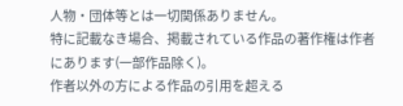人物・団体等とは一切関係ありません。
特に記載なき場合、掲載されている作品の著作権は作者にあります(一部作品除く)。
作者以外の方による作品の引用を超える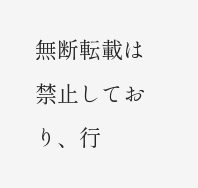無断転載は禁止しており、行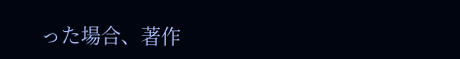った場合、著作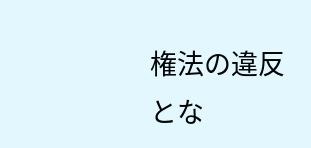権法の違反とな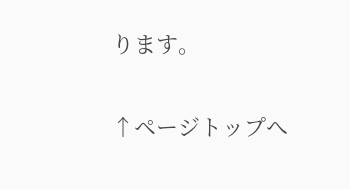ります。

↑ページトップへ